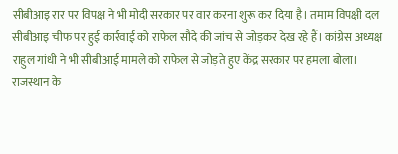सीबीआइ रार पर विपक्ष ने भी मोदी सरकार पर वार करना शुरू कर दिया है। तमाम विपक्षी दल सीबीआइ चीफ पर हुई कार्रवाई को राफेल सौदे की जांच से जोड़कर देख रहे हैं। कांग्रेस अध्यक्ष राहुल गांधी ने भी सीबीआई मामले को राफेल से जोड़ते हुए केंद्र सरकार पर हमला बोला।
राजस्थान के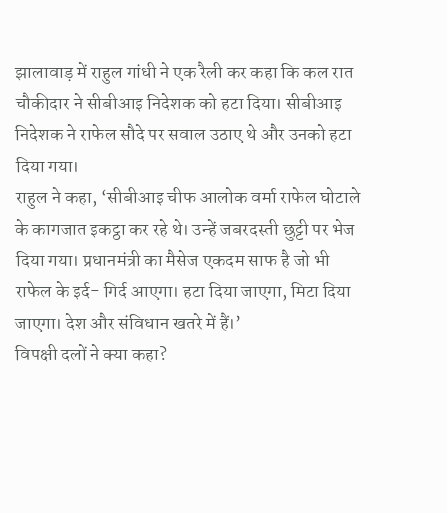झालावाड़ में राहुल गांधी ने एक रैली कर कहा कि कल रात चौकीदार ने सीबीआइ निदेशक को हटा दिया। सीबीआइ निदेशक ने राफेल सौदे पर सवाल उठाए थे और उनको हटा दिया गया।
राहुल ने कहा, ‘सीबीआइ चीफ आलोक वर्मा राफेल घोटाले के कागजात इकट्ठा कर रहे थे। उन्हें जबरदस्ती छुट्टी पर भेज दिया गया। प्रधानमंत्री का मैसेज एकदम साफ है जो भी राफेल के इर्द- गिर्द आएगा। हटा दिया जाएगा, मिटा दिया जाएगा। देश और संविधान खतरे में हैं।’
विपक्षी दलों ने क्या कहा?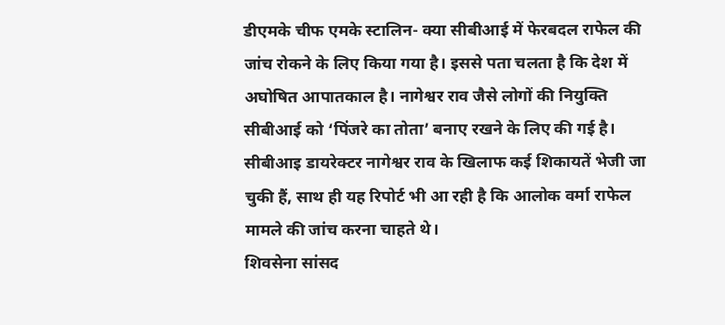डीएमके चीफ एमके स्टालिन- क्या सीबीआई में फेरबदल राफेल की जांच रोकने के लिए किया गया है। इससे पता चलता है कि देश में अघोषित आपातकाल है। नागेश्वर राव जैसे लोगों की नियुक्ति सीबीआई को ‘पिंजरे का तोता’ बनाए रखने के लिए की गई है। सीबीआइ डायरेक्टर नागेश्वर राव के खिलाफ कई शिकायतें भेजी जा चुकी हैं, साथ ही यह रिपोर्ट भी आ रही है कि आलोक वर्मा राफेल मामले की जांच करना चाहते थे।
शिवसेना सांसद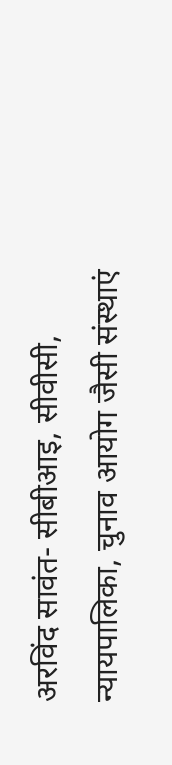अरविंद सावंत- सीबीआइ, सीवीसी, न्यायपालिका, चुनाव आयोग जैसी संस्थाएं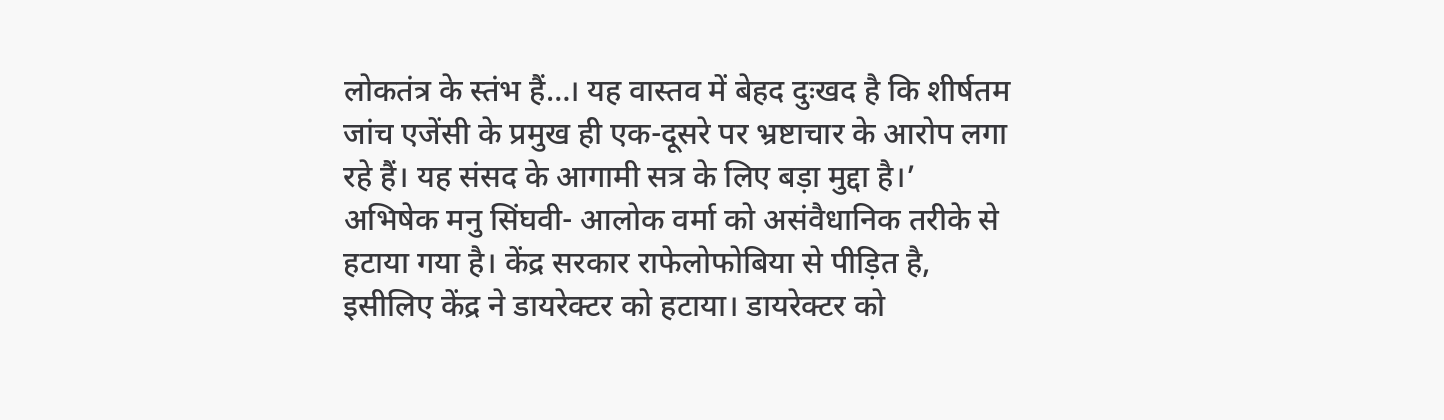लोकतंत्र के स्तंभ हैं…। यह वास्तव में बेहद दुःखद है कि शीर्षतम जांच एजेंसी के प्रमुख ही एक-दूसरे पर भ्रष्टाचार के आरोप लगा रहे हैं। यह संसद के आगामी सत्र के लिए बड़ा मुद्दा है।’
अभिषेक मनु सिंघवी- आलोक वर्मा को असंवैधानिक तरीके से हटाया गया है। केंद्र सरकार राफेलोफोबिया से पीड़ित है, इसीलिए केंद्र ने डायरेक्टर को हटाया। डायरेक्टर को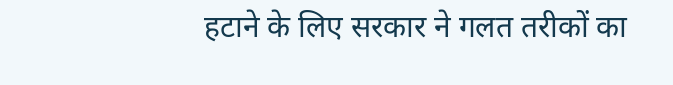हटाने के लिए सरकार ने गलत तरीकों का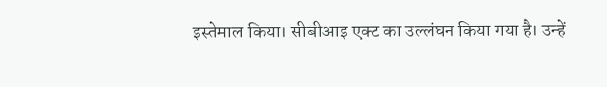इस्तेमाल किया। सीबीआइ एक्ट का उल्लंघन किया गया है। उन्हें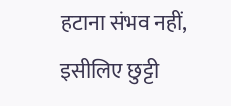हटाना संभव नहीं, इसीलिए छुट्टी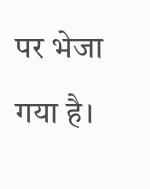पर भेजा गया है।